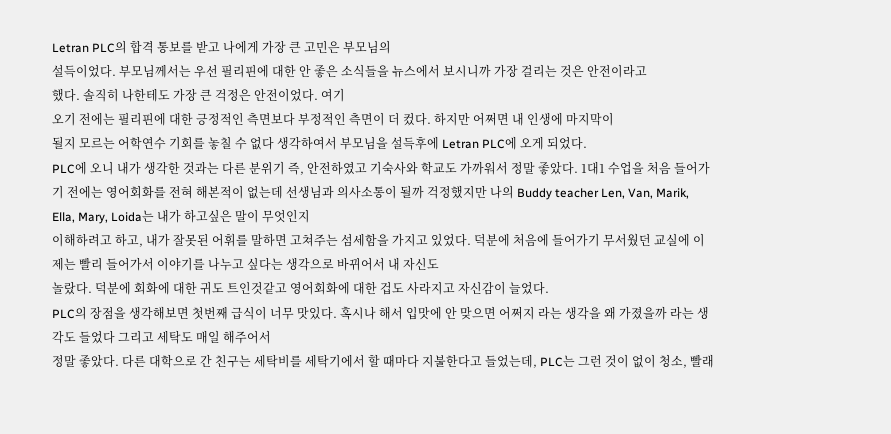Letran PLC의 합격 통보를 받고 나에게 가장 큰 고민은 부모님의
설득이었다. 부모님께서는 우선 필리핀에 대한 안 좋은 소식들을 뉴스에서 보시니까 가장 걸리는 것은 안전이라고
했다. 솔직히 나한테도 가장 큰 걱정은 안전이었다. 여기
오기 전에는 필리핀에 대한 긍정적인 측면보다 부정적인 측면이 더 컸다. 하지만 어쩌면 내 인생에 마지막이
될지 모르는 어학연수 기회를 놓칠 수 없다 생각하여서 부모님을 설득후에 Letran PLC에 오게 되었다.
PLC에 오니 내가 생각한 것과는 다른 분위기 즉, 안전하였고 기숙사와 학교도 가까워서 정말 좋았다. 1대1 수업을 처음 들어가기 전에는 영어회화를 전혀 해본적이 없는데 선생님과 의사소통이 될까 걱정했지만 나의 Buddy teacher Len, Van, Marik, Ella, Mary, Loida는 내가 하고싶은 말이 무엇인지
이해하려고 하고, 내가 잘못된 어휘를 말하면 고쳐주는 섬세함을 가지고 있었다. 덕분에 처음에 들어가기 무서웠던 교실에 이제는 빨리 들어가서 이야기를 나누고 싶다는 생각으로 바뀌어서 내 자신도
놀랐다. 덕분에 회화에 대한 귀도 트인것같고 영어회화에 대한 겁도 사라지고 자신감이 늘었다.
PLC의 장점을 생각해보면 첫번째 급식이 너무 맛있다. 혹시나 해서 입맛에 안 맞으면 어쩌지 라는 생각을 왜 가졌을까 라는 생각도 들었다 그리고 세탁도 매일 해주어서
정말 좋았다. 다른 대학으로 간 친구는 세탁비를 세탁기에서 할 때마다 지불한다고 들었는데, PLC는 그런 것이 없이 청소, 빨래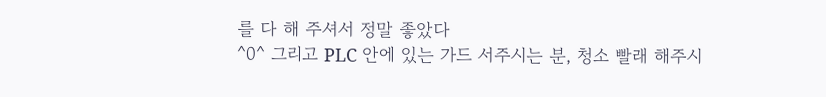를 다 해 주셔서 정말 좋았다
^0^ 그리고 PLC 안에 있는 가드 서주시는 분, 청소 빨래 해주시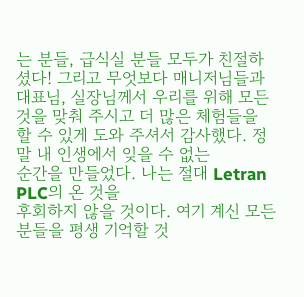는 분들, 급식실 분들 모두가 친절하셨다! 그리고 무엇보다 매니저님들과 대표님, 실장님께서 우리를 위해 모든
것을 맞춰 주시고 더 많은 체험들을 할 수 있게 도와 주셔서 감사했다. 정말 내 인생에서 잊을 수 없는
순간을 만들었다. 나는 절대 Letran PLC의 온 것을
후회하지 않을 것이다. 여기 계신 모든 분들을 평생 기억할 것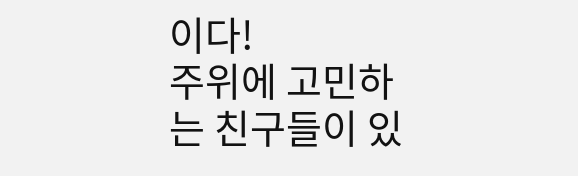이다!
주위에 고민하는 친구들이 있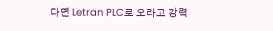다면 Letran PLC로 오라고 강력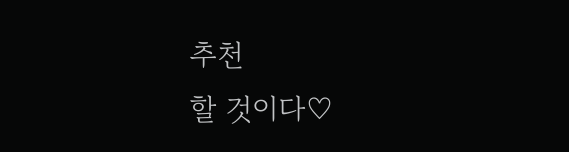추천
할 것이다♡